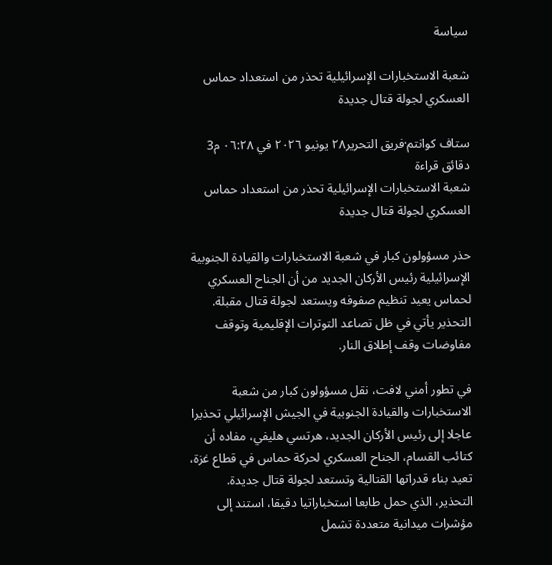سياسة

شعبة الاستخبارات الإسرائيلية تحذر من استعداد حماس العسكري لجولة قتال جديدة

ستاف كوانتم·فريق التحرير٢٨ يونيو ٢٠٢٦ في ٠٦:٢٨ م3 دقائق قراءة
شعبة الاستخبارات الإسرائيلية تحذر من استعداد حماس العسكري لجولة قتال جديدة

حذر مسؤولون كبار في شعبة الاستخبارات والقيادة الجنوبية الإسرائيلية رئيس الأركان الجديد من أن الجناح العسكري لحماس يعيد تنظيم صفوفه ويستعد لجولة قتال مقبلة. التحذير يأتي في ظل تصاعد التوترات الإقليمية وتوقف مفاوضات وقف إطلاق النار.

في تطور أمني لافت، نقل مسؤولون كبار من شعبة الاستخبارات والقيادة الجنوبية في الجيش الإسرائيلي تحذيرا عاجلا إلى رئيس الأركان الجديد، هرتسي هليفي، مفاده أن كتائب القسام، الجناح العسكري لحركة حماس في قطاع غزة، تعيد بناء قدراتها القتالية وتستعد لجولة قتال جديدة. التحذير، الذي حمل طابعا استخباراتيا دقيقا، استند إلى مؤشرات ميدانية متعددة تشمل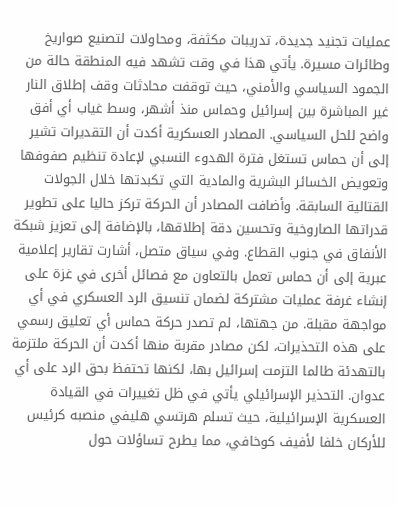عمليات تجنيد جديدة، تدريبات مكثفة، ومحاولات لتصنيع صواريخ وطائرات مسيرة. يأتي هذا في وقت تشهد فيه المنطقة حالة من الجمود السياسي والأمني، حيث توقفت محادثات وقف إطلاق النار غير المباشرة بين إسرائيل وحماس منذ أشهر، وسط غياب أي أفق واضح للحل السياسي. المصادر العسكرية أكدت أن التقديرات تشير إلى أن حماس تستغل فترة الهدوء النسبي لإعادة تنظيم صفوفها وتعويض الخسائر البشرية والمادية التي تكبدتها خلال الجولات القتالية السابقة. وأضافت المصادر أن الحركة تركز حاليا على تطوير قدراتها الصاروخية وتحسين دقة إطلاقها، بالإضافة إلى تعزيز شبكة الأنفاق في جنوب القطاع. وفي سياق متصل، أشارت تقارير إعلامية عبرية إلى أن حماس تعمل بالتعاون مع فصائل أخرى في غزة على إنشاء غرفة عمليات مشتركة لضمان تنسيق الرد العسكري في أي مواجهة مقبلة. من جهتها، لم تصدر حركة حماس أي تعليق رسمي على هذه التحذيرات، لكن مصادر مقربة منها أكدت أن الحركة ملتزمة بالتهدئة طالما التزمت إسرائيل بها، لكنها تحتفظ بحق الرد على أي عدوان. التحذير الإسرائيلي يأتي في ظل تغييرات في القيادة العسكرية الإسرائيلية، حيث تسلم هرتسي هليفي منصبه كرئيس للأركان خلفا لأفيف كوخافي، مما يطرح تساؤلات حول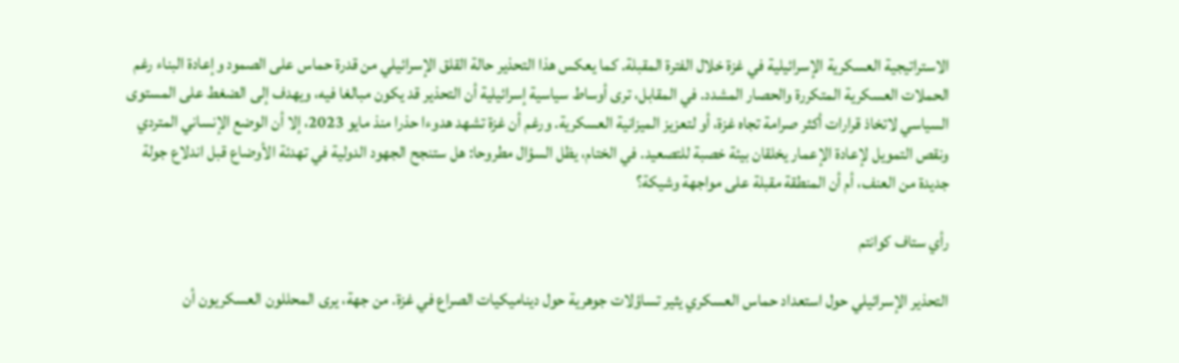الاستراتيجية العسكرية الإسرائيلية في غزة خلال الفترة المقبلة. كما يعكس هذا التحذير حالة القلق الإسرائيلي من قدرة حماس على الصمود وإعادة البناء رغم الحملات العسكرية المتكررة والحصار المشدد. في المقابل، ترى أوساط سياسية إسرائيلية أن التحذير قد يكون مبالغا فيه، ويهدف إلى الضغط على المستوى السياسي لاتخاذ قرارات أكثر صرامة تجاه غزة، أو لتعزيز الميزانية العسكرية. ورغم أن غزة تشهد هدوءا حذرا منذ مايو 2023، إلا أن الوضع الإنساني المتردي ونقص التمويل لإعادة الإعمار يخلقان بيئة خصبة للتصعيد. في الختام، يظل السؤال مطروحا: هل ستنجح الجهود الدولية في تهدئة الأوضاع قبل اندلاع جولة جديدة من العنف، أم أن المنطقة مقبلة على مواجهة وشيكة؟

رأي ستاف كوانتم

التحذير الإسرائيلي حول استعداد حماس العسكري يثير تساؤلات جوهرية حول ديناميكيات الصراع في غزة. من جهة، يرى المحللون العسكريون أن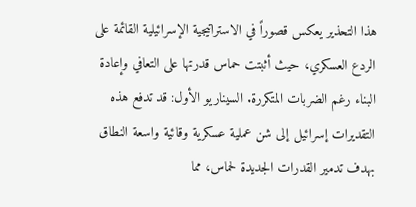هذا التحذير يعكس قصوراً في الاستراتيجية الإسرائيلية القائمة على الردع العسكري، حيث أثبتت حماس قدرتها على التعافي وإعادة البناء رغم الضربات المتكررة. السيناريو الأول: قد تدفع هذه التقديرات إسرائيل إلى شن عملية عسكرية وقائية واسعة النطاق بهدف تدمير القدرات الجديدة لحماس، مما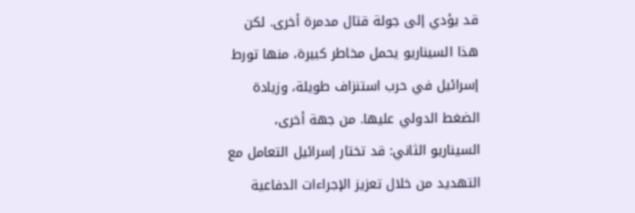قد يؤدي إلى جولة قتال مدمرة أخرى. لكن هذا السيناريو يحمل مخاطر كبيرة، منها تورط إسرائيل في حرب استنزاف طويلة، وزيادة الضغط الدولي عليها. من جهة أخرى، السيناريو الثاني: قد تختار إسرائيل التعامل مع التهديد من خلال تعزيز الإجراءات الدفاعية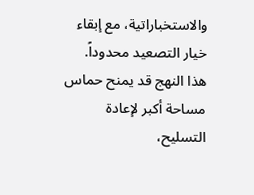والاستخباراتية، مع إبقاء خيار التصعيد محدوداً. هذا النهج قد يمنح حماس مساحة أكبر لإعادة التسليح،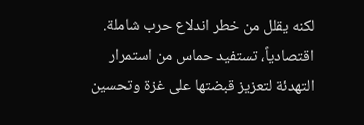لكنه يقلل من خطر اندلاع حرب شاملة. اقتصادياً، تستفيد حماس من استمرار التهدئة لتعزيز قبضتها على غزة وتحسين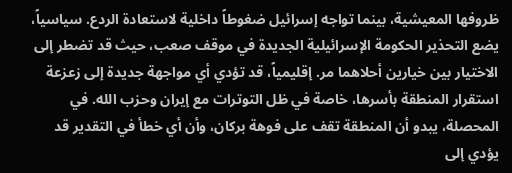ظروفها المعيشية، بينما تواجه إسرائيل ضغوطاً داخلية لاستعادة الردع. سياسياً، يضع التحذير الحكومة الإسرائيلية الجديدة في موقف صعب، حيث قد تضطر إلى الاختيار بين خيارين أحلاهما مر. إقليمياً، قد تؤدي أي مواجهة جديدة إلى زعزعة استقرار المنطقة بأسرها، خاصة في ظل التوترات مع إيران وحزب الله. في المحصلة، يبدو أن المنطقة تقف على فوهة بركان، وأن أي خطأ في التقدير قد يؤدي إلى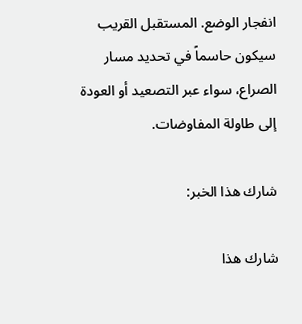انفجار الوضع. المستقبل القريب سيكون حاسماً في تحديد مسار الصراع، سواء عبر التصعيد أو العودة إلى طاولة المفاوضات.

شارك هذا الخبر:

شارك هذا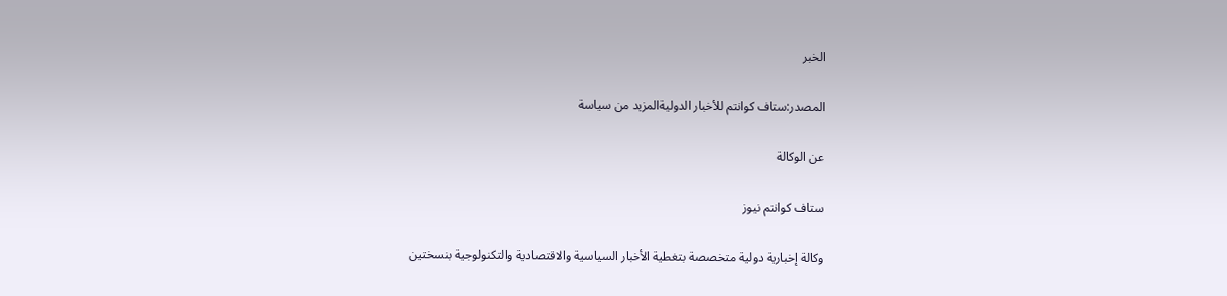الخبر

المصدر:ستاف كوانتم للأخبار الدوليةالمزيد من سياسة

عن الوكالة

ستاف كوانتم نيوز

وكالة إخبارية دولية متخصصة بتغطية الأخبار السياسية والاقتصادية والتكنولوجية بنسختين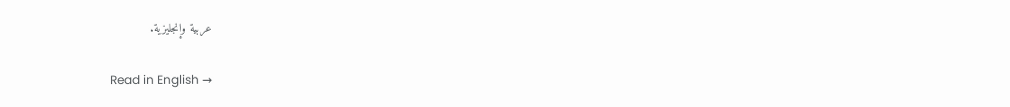عربية وإنجليزية.

Read in English →